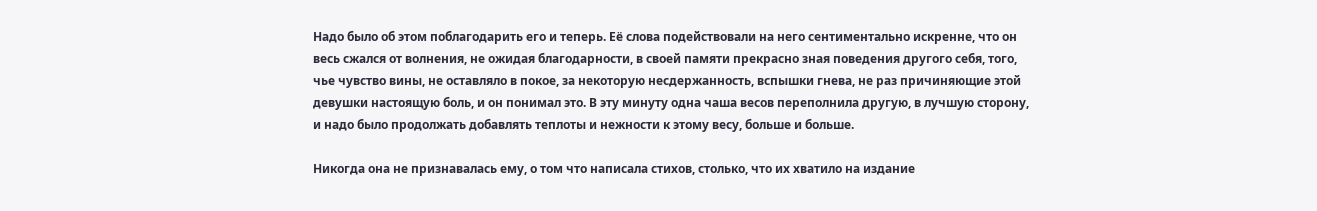Надо было об этом поблагодарить его и теперь. Её слова подействовали на него сентиментально искренне, что он весь сжался от волнения, не ожидая благодарности, в своей памяти прекрасно зная поведения другого себя, того, чье чувство вины, не оставляло в покое, за некоторую несдержанность, вспышки гнева, не раз причиняющие этой девушки настоящую боль, и он понимал это. В эту минуту одна чаша весов переполнила другую, в лучшую сторону, и надо было продолжать добавлять теплоты и нежности к этому весу, больше и больше.

Никогда она не признавалась ему, о том что написала стихов, столько, что их хватило на издание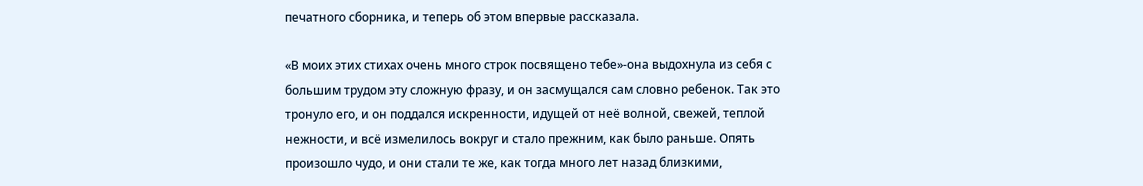печатного сборника, и теперь об этом впервые рассказала.

«В моих этих стихах очень много строк посвящено тебе»-она выдохнула из себя с большим трудом эту сложную фразу, и он засмущался сам словно ребенок. Так это тронуло его, и он поддался искренности, идущей от неё волной, свежей, теплой нежности, и всё измелилось вокруг и стало прежним, как было раньше. Опять произошло чудо, и они стали те же, как тогда много лет назад близкими,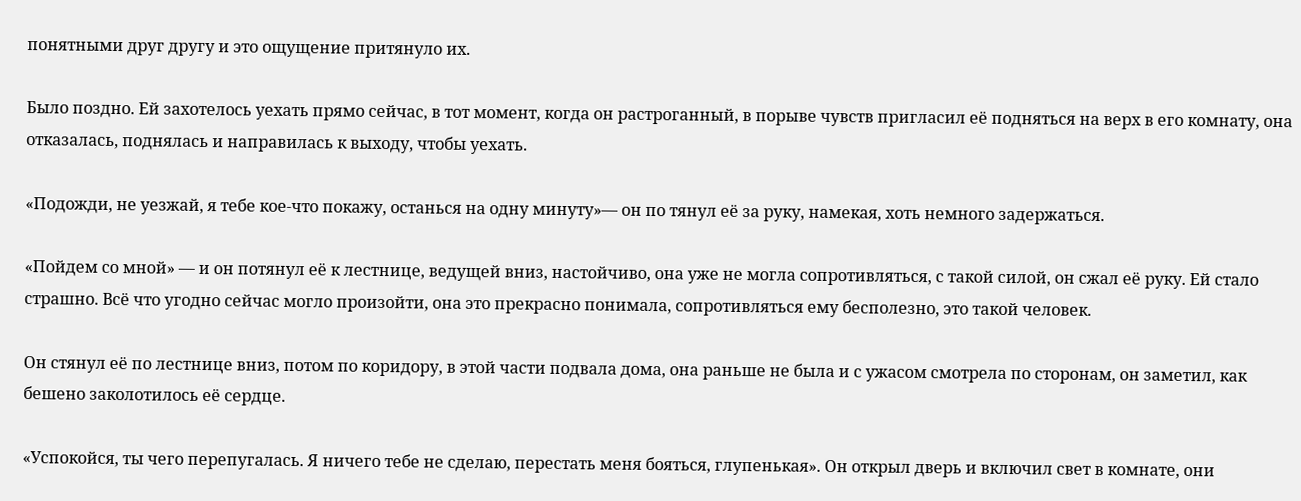понятными друг другу и это ощущение притянуло их.

Было поздно. Ей захотелось уехать прямо сейчас, в тот момент, когда он растроганный, в порыве чувств пригласил её подняться на верх в его комнату, она отказалась, поднялась и направилась к выходу, чтобы уехать.

«Подожди, не уезжай, я тебе кое-что покажу, останься на одну минуту»— он по тянул её за руку, намекая, хоть немного задержаться.

«Пойдем со мной» — и он потянул её к лестнице, ведущей вниз, настойчиво, она уже не могла сопротивляться, с такой силой, он сжал её руку. Ей стало страшно. Всё что угодно сейчас могло произойти, она это прекрасно понимала, сопротивляться ему бесполезно, это такой человек.

Он стянул её по лестнице вниз, потом по коридору, в этой части подвала дома, она раньше не была и с ужасом смотрела по сторонам, он заметил, как бешено заколотилось её сердце.

«Успокойся, ты чего перепугалась. Я ничего тебе не сделаю, перестать меня бояться, глупенькая». Он открыл дверь и включил свет в комнате, они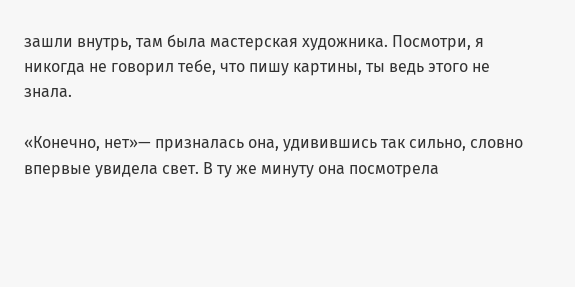зашли внутрь, там была мастерская художника. Посмотри, я никогда не говорил тебе, что пишу картины, ты ведь этого не знала.

«Конечно, нет»— призналась она, удивившись так сильно, словно впервые увидела свет. В ту же минуту она посмотрела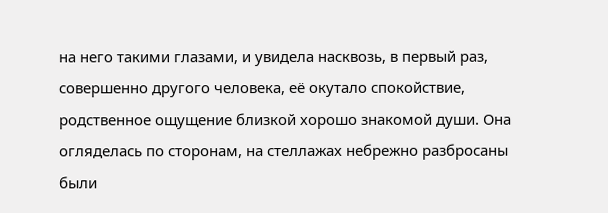на него такими глазами, и увидела насквозь, в первый раз, совершенно другого человека, её окутало спокойствие, родственное ощущение близкой хорошо знакомой души. Она огляделась по сторонам, на стеллажах небрежно разбросаны были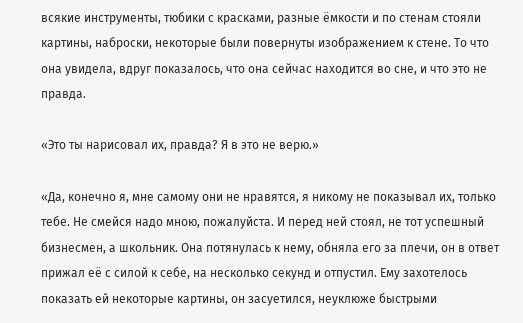всякие инструменты, тюбики с красками, разные ёмкости и по стенам стояли картины, наброски, некоторые были повернуты изображением к стене. То что она увидела, вдруг показалось, что она сейчас находится во сне, и что это не правда.

«Это ты нарисовал их, правда? Я в это не верю.»

«Да, конечно я, мне самому они не нравятся, я никому не показывал их, только тебе. Не смейся надо мною, пожалуйста. И перед ней стоял, не тот успешный бизнесмен, а школьник. Она потянулась к нему, обняла его за плечи, он в ответ прижал её с силой к себе, на несколько секунд и отпустил. Ему захотелось показать ей некоторые картины, он засуетился, неуклюже быстрыми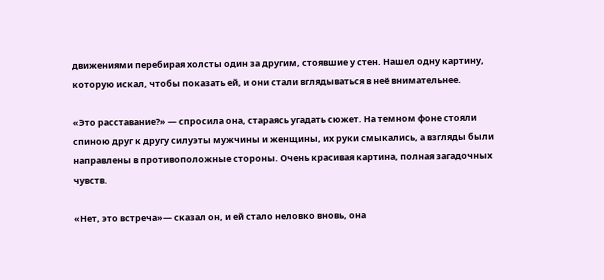движениями перебирая холсты один за другим, стоявшие у стен. Нашел одну картину, которую искал, чтобы показать ей, и они стали вглядываться в неё внимательнее.

«Это расставание?» — спросила она, стараясь угадать сюжет. На темном фоне стояли спиною друг к другу силуэты мужчины и женщины, их руки смыкались, а взгляды были направлены в противоположные стороны. Очень красивая картина, полная загадочных чувств.

«Нет, это встреча»— сказал он, и ей стало неловко вновь, она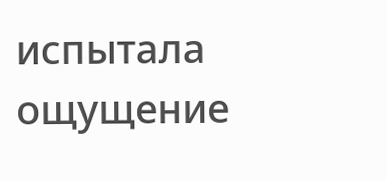испытала ощущение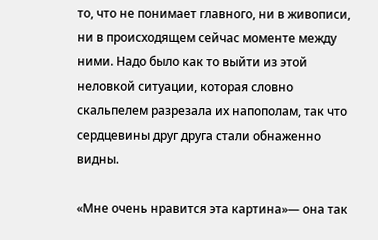то, что не понимает главного, ни в живописи, ни в происходящем сейчас моменте между ними. Надо было как то выйти из этой неловкой ситуации, которая словно скальпелем разрезала их напополам, так что сердцевины друг друга стали обнаженно видны.

«Мне очень нравится эта картина»— она так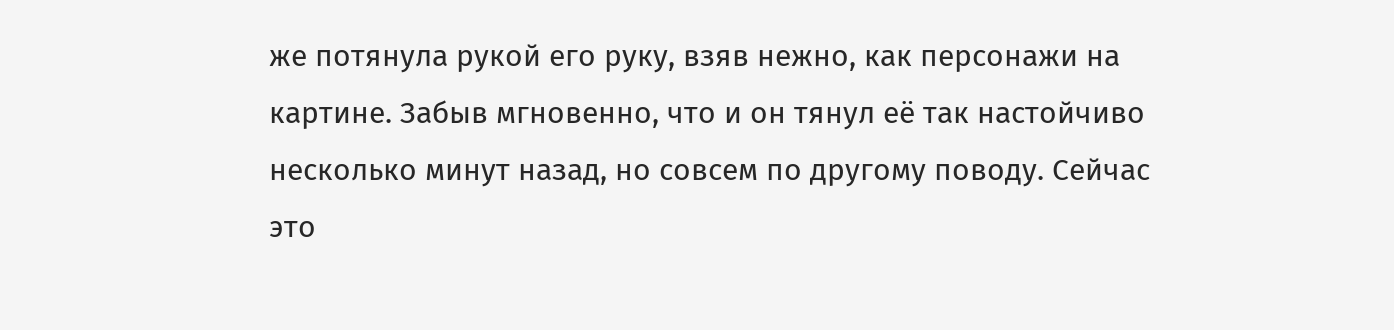же потянула рукой его руку, взяв нежно, как персонажи на картине. Забыв мгновенно, что и он тянул её так настойчиво несколько минут назад, но совсем по другому поводу. Сейчас это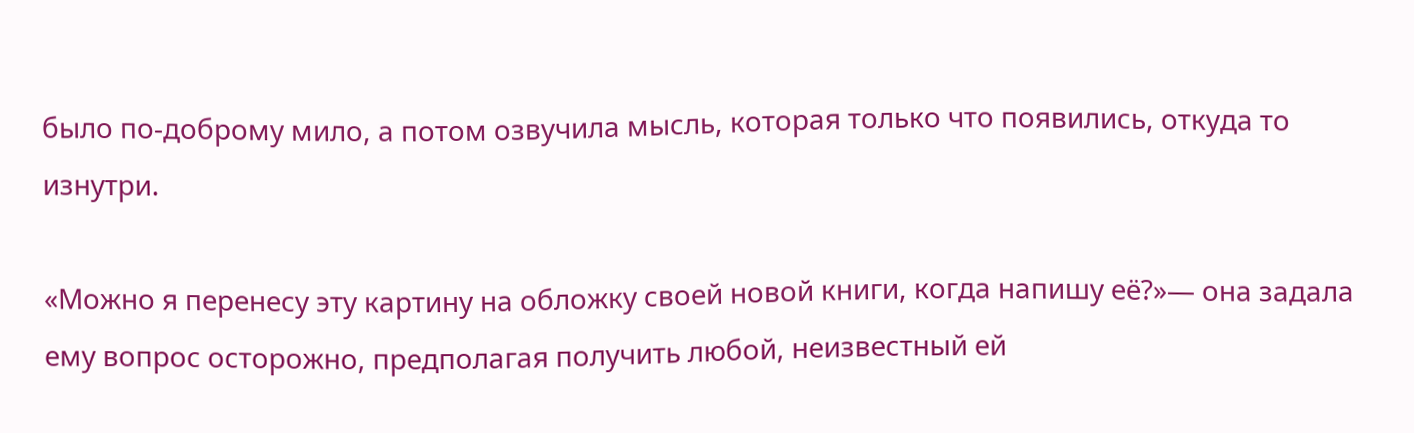было по-доброму мило, а потом озвучила мысль, которая только что появились, откуда то изнутри.

«Можно я перенесу эту картину на обложку своей новой книги, когда напишу её?»— она задала ему вопрос осторожно, предполагая получить любой, неизвестный ей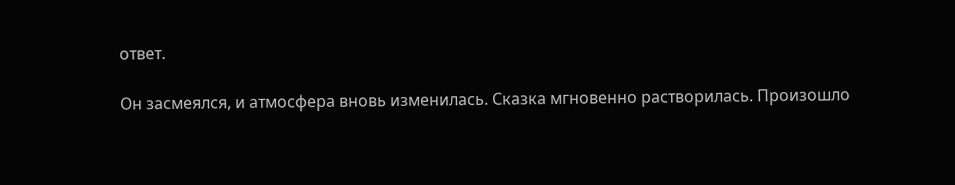ответ.

Он засмеялся, и атмосфера вновь изменилась. Сказка мгновенно растворилась. Произошло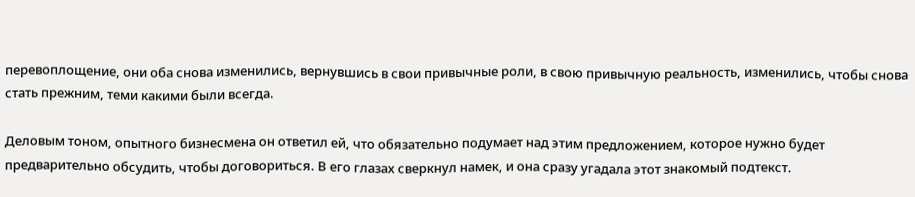перевоплощение, они оба снова изменились, вернувшись в свои привычные роли, в свою привычную реальность, изменились, чтобы снова стать прежним, теми какими были всегда.

Деловым тоном, опытного бизнесмена он ответил ей, что обязательно подумает над этим предложением, которое нужно будет предварительно обсудить, чтобы договориться. В его глазах сверкнул намек, и она сразу угадала этот знакомый подтекст.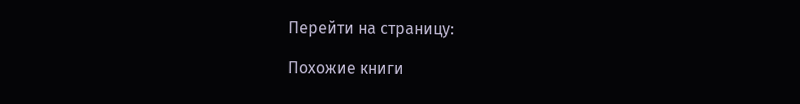Перейти на страницу:

Похожие книги